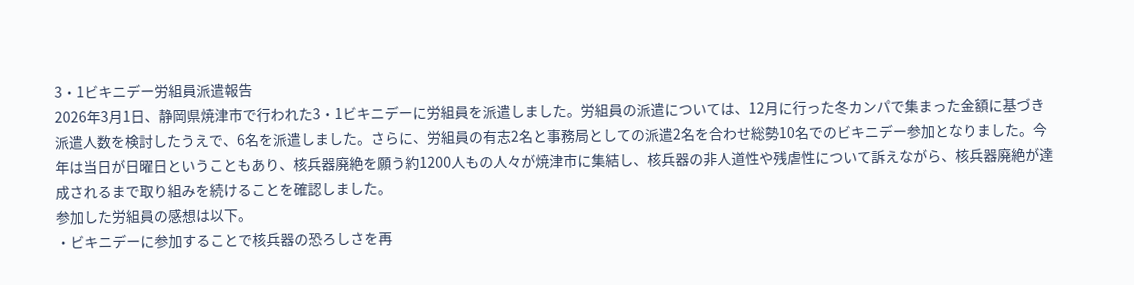3・1ビキニデー労組員派遣報告
2026年3月1日、静岡県焼津市で行われた3・1ビキニデーに労組員を派遣しました。労組員の派遣については、12月に行った冬カンパで集まった金額に基づき派遣人数を検討したうえで、6名を派遣しました。さらに、労組員の有志2名と事務局としての派遣2名を合わせ総勢10名でのビキニデー参加となりました。今年は当日が日曜日ということもあり、核兵器廃絶を願う約1200人もの人々が焼津市に集結し、核兵器の非人道性や残虐性について訴えながら、核兵器廃絶が達成されるまで取り組みを続けることを確認しました。
参加した労組員の感想は以下。
・ビキニデーに参加することで核兵器の恐ろしさを再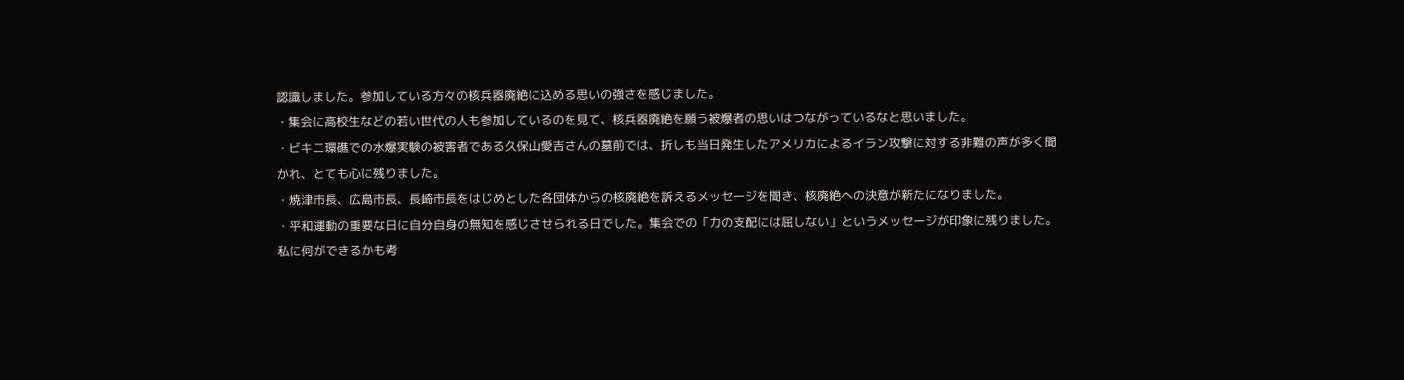認識しました。参加している方々の核兵器廃絶に込める思いの強さを感じました。
・集会に高校生などの若い世代の人も参加しているのを見て、核兵器廃絶を願う被爆者の思いはつながっているなと思いました。
・ビキニ環礁での水爆実験の被害者である久保山愛吉さんの墓前では、折しも当日発生したアメリカによるイラン攻撃に対する非難の声が多く聞かれ、とても心に残りました。
・焼津市長、広島市長、長崎市長をはじめとした各団体からの核廃絶を訴えるメッセージを聞き、核廃絶への決意が新たになりました。
・平和運動の重要な日に自分自身の無知を感じさせられる日でした。集会での「力の支配には屈しない」というメッセージが印象に残りました。私に何ができるかも考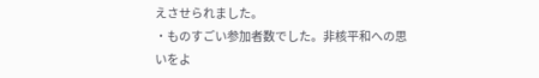えさせられました。
・ものすごい参加者数でした。非核平和への思いをよ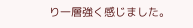り一層強く感じました。